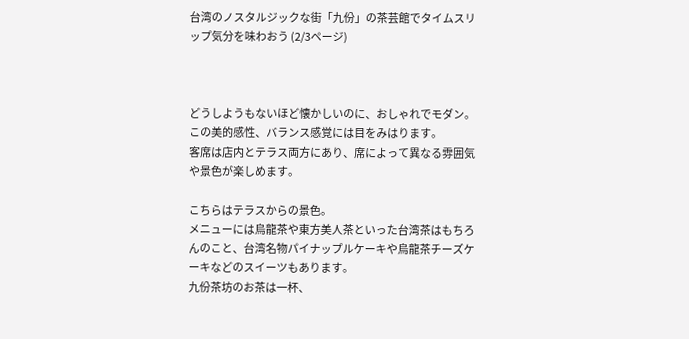台湾のノスタルジックな街「九份」の茶芸館でタイムスリップ気分を味わおう (2/3ページ)



どうしようもないほど懐かしいのに、おしゃれでモダン。
この美的感性、バランス感覚には目をみはります。
客席は店内とテラス両方にあり、席によって異なる雰囲気や景色が楽しめます。

こちらはテラスからの景色。
メニューには烏龍茶や東方美人茶といった台湾茶はもちろんのこと、台湾名物パイナップルケーキや烏龍茶チーズケーキなどのスイーツもあります。
九份茶坊のお茶は一杯、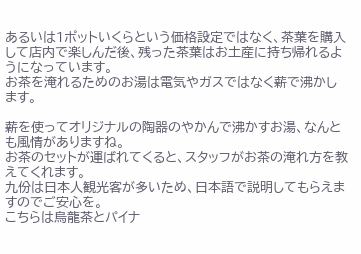あるいは1ポットいくらという価格設定ではなく、茶葉を購入して店内で楽しんだ後、残った茶葉はお土産に持ち帰れるようになっています。
お茶を淹れるためのお湯は電気やガスではなく薪で沸かします。

薪を使ってオリジナルの陶器のやかんで沸かすお湯、なんとも風情がありますね。
お茶のセットが運ばれてくると、スタッフがお茶の淹れ方を教えてくれます。
九份は日本人観光客が多いため、日本語で説明してもらえますのでご安心を。
こちらは烏龍茶とパイナ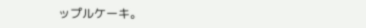ップルケーキ。